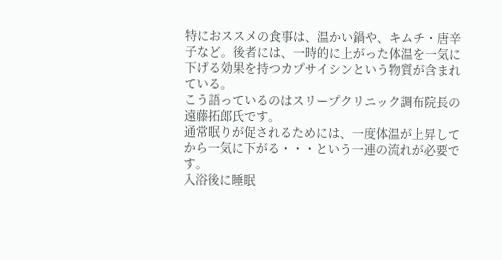特におススメの食事は、温かい鍋や、キムチ・唐辛子など。後者には、一時的に上がった体温を一気に下げる効果を持つカプサイシンという物質が含まれている。
こう語っているのはスリープクリニック調布院長の遠藤拓郎氏です。
通常眠りが促されるためには、一度体温が上昇してから一気に下がる・・・という一連の流れが必要です。
入浴後に睡眠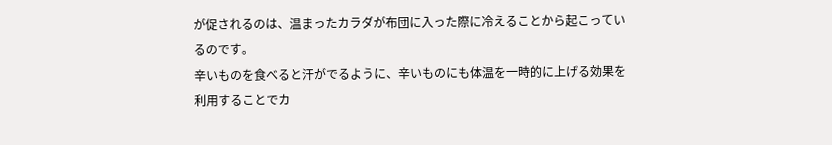が促されるのは、温まったカラダが布団に入った際に冷えることから起こっているのです。
辛いものを食べると汗がでるように、辛いものにも体温を一時的に上げる効果を利用することでカ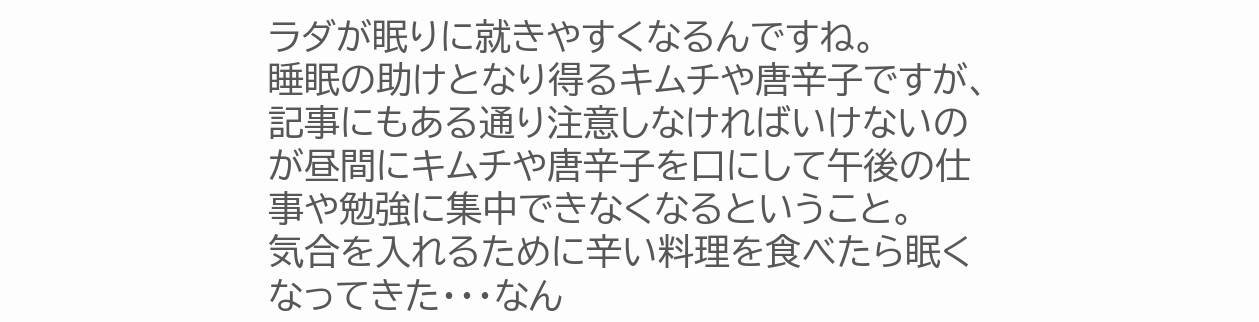ラダが眠りに就きやすくなるんですね。
睡眠の助けとなり得るキムチや唐辛子ですが、記事にもある通り注意しなければいけないのが昼間にキムチや唐辛子を口にして午後の仕事や勉強に集中できなくなるということ。
気合を入れるために辛い料理を食べたら眠くなってきた・・・なん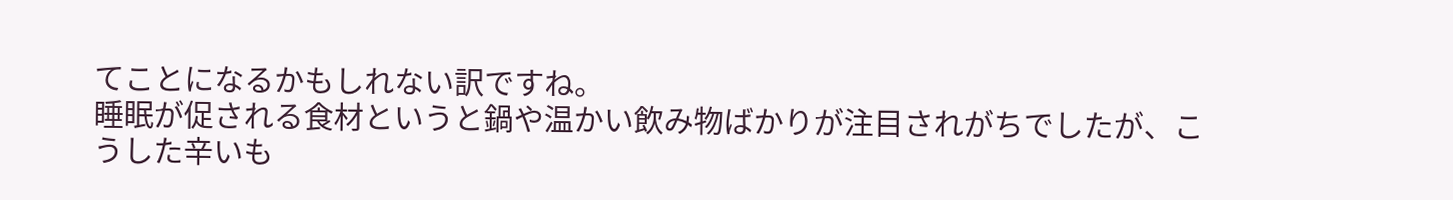てことになるかもしれない訳ですね。
睡眠が促される食材というと鍋や温かい飲み物ばかりが注目されがちでしたが、こうした辛いも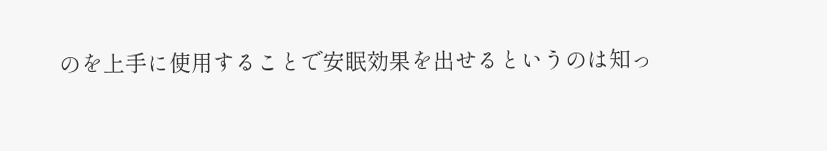のを上手に使用することで安眠効果を出せるというのは知っ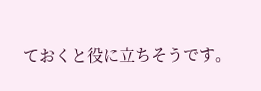ておくと役に立ちそうです。